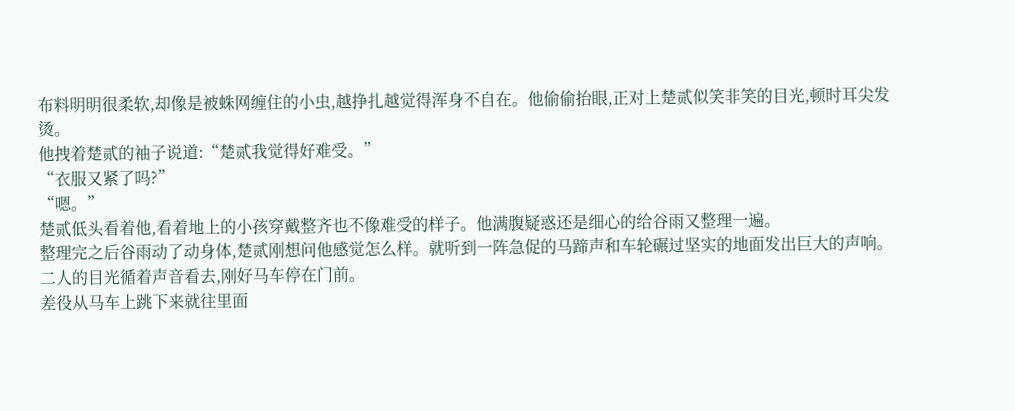布料明明很柔软,却像是被蛛网缠住的小虫,越挣扎越觉得浑身不自在。他偷偷抬眼,正对上楚贰似笑非笑的目光,顿时耳尖发烫。
他拽着楚贰的袖子说道:“楚贰我觉得好难受。”
“衣服又紧了吗?”
“嗯。”
楚贰低头看着他,看着地上的小孩穿戴整齐也不像难受的样子。他满腹疑惑还是细心的给谷雨又整理一遍。
整理完之后谷雨动了动身体,楚贰刚想问他感觉怎么样。就听到一阵急促的马蹄声和车轮碾过坚实的地面发出巨大的声响。
二人的目光循着声音看去,刚好马车停在门前。
差役从马车上跳下来就往里面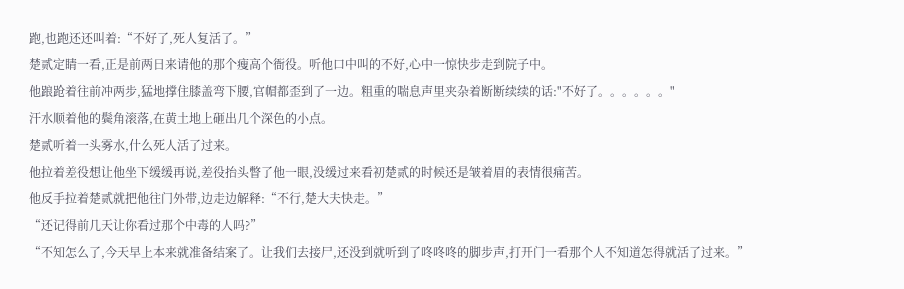跑,也跑还还叫着:“不好了,死人复活了。”
楚贰定睛一看,正是前两日来请他的那个瘦高个衙役。听他口中叫的不好,心中一惊快步走到院子中。
他踉跄着往前冲两步,猛地撑住膝盖弯下腰,官帽都歪到了一边。粗重的喘息声里夹杂着断断续续的话:"不好了。。。。。。"
汗水顺着他的鬓角滚落,在黄土地上砸出几个深色的小点。
楚贰听着一头雾水,什么死人活了过来。
他拉着差役想让他坐下缓缓再说,差役抬头瞥了他一眼,没缓过来看初楚贰的时候还是皱着眉的表情很痛苦。
他反手拉着楚贰就把他往门外带,边走边解释:“不行,楚大夫快走。”
“还记得前几天让你看过那个中毒的人吗?”
“不知怎么了,今天早上本来就准备结案了。让我们去接尸,还没到就听到了咚咚咚的脚步声,打开门一看那个人不知道怎得就活了过来。”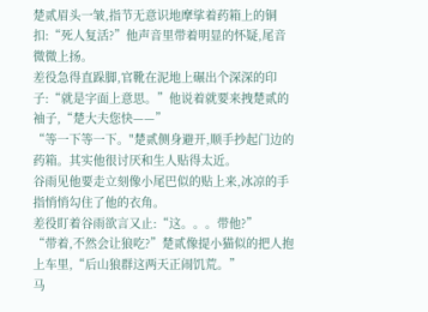楚贰眉头一皱,指节无意识地摩挲着药箱上的铜扣:“死人复活?”他声音里带着明显的怀疑,尾音微微上扬。
差役急得直跺脚,官靴在泥地上碾出个深深的印子:“就是字面上意思。”他说着就要来拽楚贰的袖子,“楚大夫您快——”
“等一下等一下。"楚贰侧身避开,顺手抄起门边的药箱。其实他很讨厌和生人贴得太近。
谷雨见他要走立刻像小尾巴似的贴上来,冰凉的手指悄悄勾住了他的衣角。
差役盯着谷雨欲言又止:“这。。。带他?”
“带着,不然会让狼吃?”楚贰像提小猫似的把人抱上车里,“后山狼群这两天正闹饥荒。”
马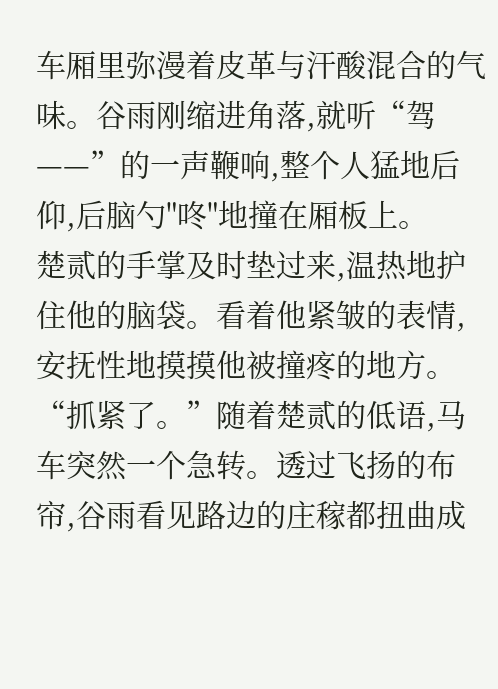车厢里弥漫着皮革与汗酸混合的气味。谷雨刚缩进角落,就听“驾——”的一声鞭响,整个人猛地后仰,后脑勺"咚"地撞在厢板上。
楚贰的手掌及时垫过来,温热地护住他的脑袋。看着他紧皱的表情,安抚性地摸摸他被撞疼的地方。
“抓紧了。”随着楚贰的低语,马车突然一个急转。透过飞扬的布帘,谷雨看见路边的庄稼都扭曲成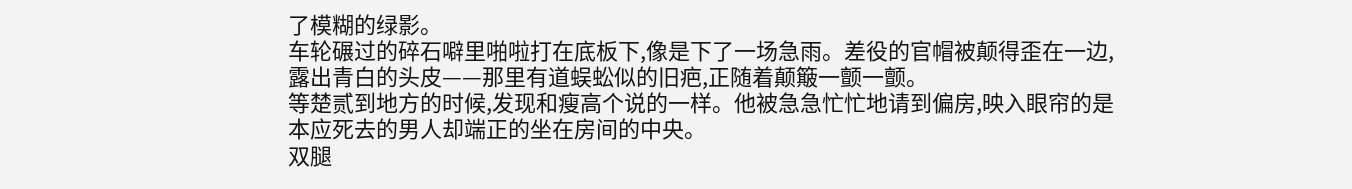了模糊的绿影。
车轮碾过的碎石噼里啪啦打在底板下,像是下了一场急雨。差役的官帽被颠得歪在一边,露出青白的头皮——那里有道蜈蚣似的旧疤,正随着颠簸一颤一颤。
等楚贰到地方的时候,发现和瘦高个说的一样。他被急急忙忙地请到偏房,映入眼帘的是本应死去的男人却端正的坐在房间的中央。
双腿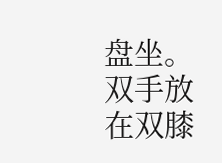盘坐。双手放在双膝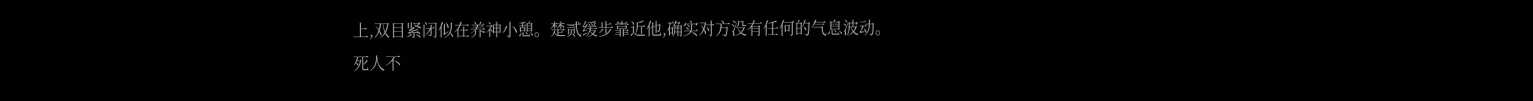上,双目紧闭似在养神小憩。楚贰缓步靠近他,确实对方没有任何的气息波动。
死人不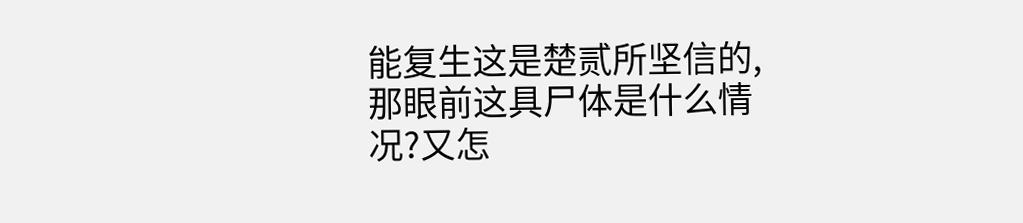能复生这是楚贰所坚信的,那眼前这具尸体是什么情况?又怎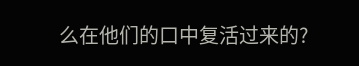么在他们的口中复活过来的?